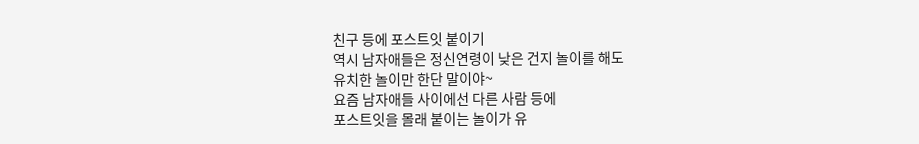친구 등에 포스트잇 붙이기
역시 남자애들은 정신연령이 낮은 건지 놀이를 해도
유치한 놀이만 한단 말이야~
요즘 남자애들 사이에선 다른 사람 등에
포스트잇을 몰래 붙이는 놀이가 유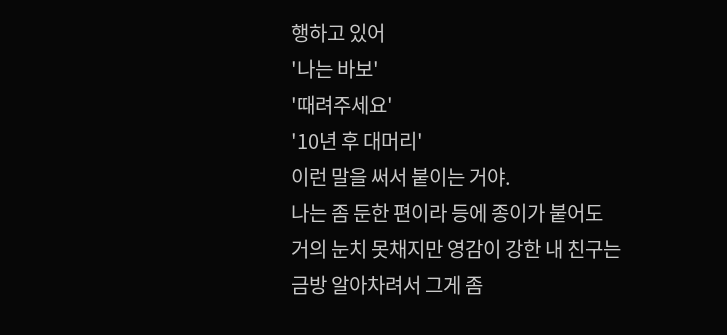행하고 있어
'나는 바보'
'때려주세요'
'10년 후 대머리'
이런 말을 써서 붙이는 거야.
나는 좀 둔한 편이라 등에 종이가 붙어도
거의 눈치 못채지만 영감이 강한 내 친구는
금방 알아차려서 그게 좀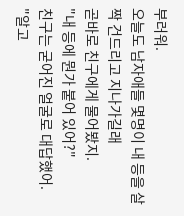부러워.
오늘도 남자애들 몇명이 내 등을 살짝 건드리고 지나가길래
곧바로 친구에게 물어봤지.
"내 등에 뭔가 붙어 있어?"
친구는 굳어진 얼굴로 대답했어.
"알고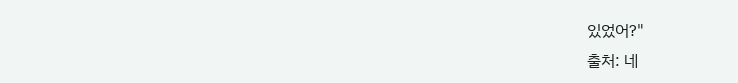있었어?"
출처: 네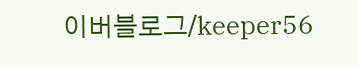이버블로그/keeper56